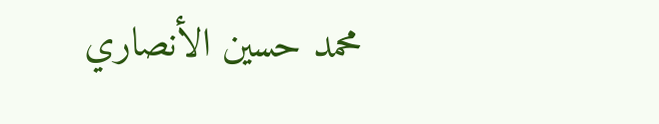محمد حسين الأنصاري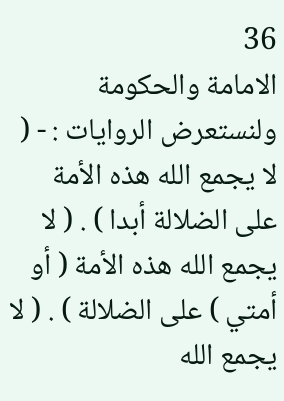36
الامامة والحكومة
ولنستعرض الروايات : - ( لا يجمع الله هذه الأمة على الضلالة أبدا ) . ( لا يجمع الله هذه الأمة ( أو أمتي ) على الضلالة ) . ( لا يجمع الله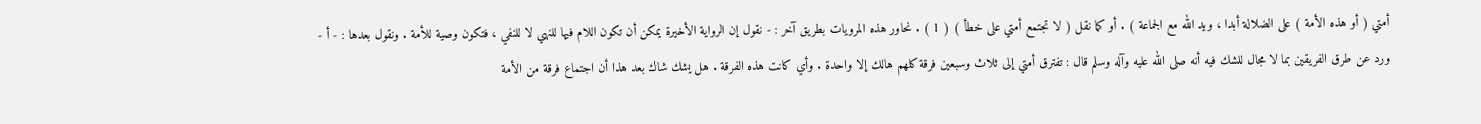أمتي ( أو هذه الأمة ) على الضلالة أبدا ، ويد الله مع الجماعة ) . أو كما نقل ( لا تجتمع أمتي على خطأ ) ( 1 ) . نحاور هذه المرويات بطريق آخر : - نقول إن الرواية الأخيرة يمكن أن تكون اللام فيها للنهي لا للنفي ، فتكون وصية للأمة . ونقول بعدها : - أ - ورد عن طرق الفريقين بما لا مجال للشك فيه أنه صلى الله عليه وآله وسلم قال : تفترق أمتي إلى ثلاث وسبعين فرقة كلهم هالك إلا واحدة . وأي كانت هذه الفرقة . هل يشك شاك بعد هذا أن اجتماع فرقة من الأمة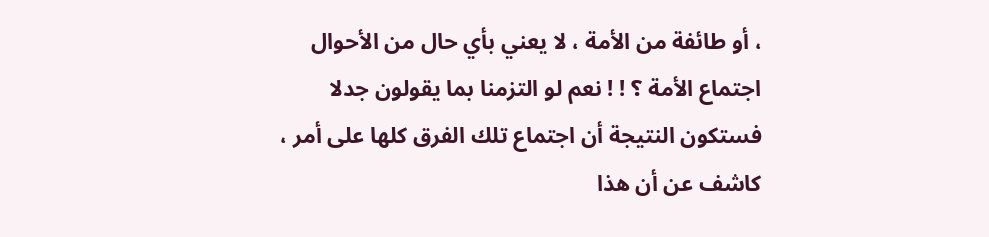، أو طائفة من الأمة ، لا يعني بأي حال من الأحوال اجتماع الأمة ؟ ! ! نعم لو التزمنا بما يقولون جدلا فستكون النتيجة أن اجتماع تلك الفرق كلها على أمر ، كاشف عن أن هذا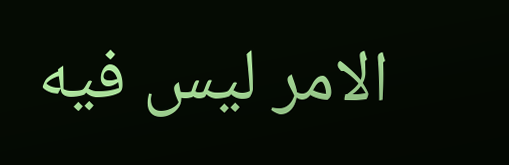الامر ليس فيه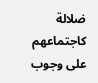ضلالة كاجتماعهم على وجوب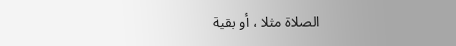الصلاة مثلا ، أو بقية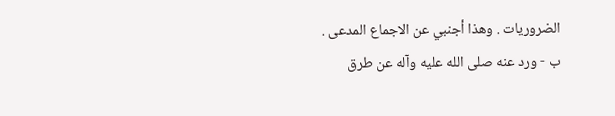الضروريات . وهذا أجنبي عن الاجماع المدعى . ب - ورد عنه صلى الله عليه وآله عن طرق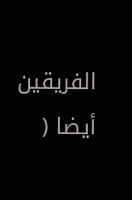الفريقين أيضا (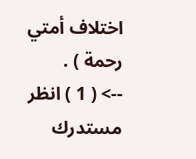اختلاف أمتي رحمة ) .
--> ( 1 ) انظر مستدرك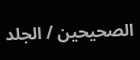الصحيحين / الجلد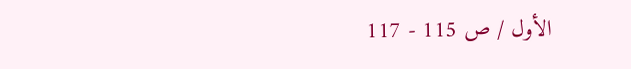الأول / ص 115 - 117